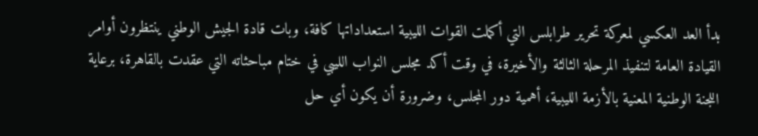بدأ العد العكسي لمعركة تحرير طرابلس التي أكملت القوات الليبية استعداداتها كافة، وبات قادة الجيش الوطني ينتظرون أوامر القيادة العامة لتنفيذ المرحلة الثالثة والأخيرة، في وقت أكد مجلس النواب الليبي في ختام مباحثاته التي عقدت بالقاهرة، برعاية اللجنة الوطنية المعنية بالأزمة الليبية، أهمية دور المجلس، وضرورة أن يكون أي حل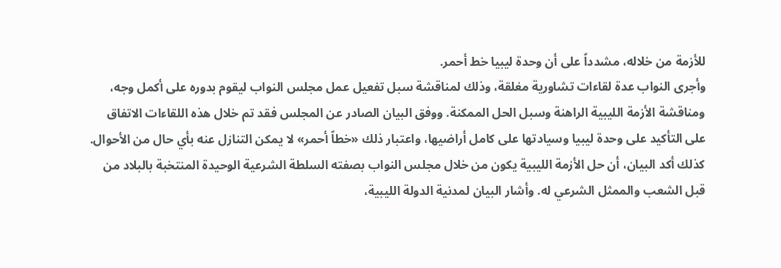للأزمة من خلاله، مشدداً على أن وحدة ليبيا خط أحمر.
وأجرى النواب عدة لقاءات تشاورية مغلقة، وذلك لمناقشة سبل تفعيل عمل مجلس النواب ليقوم بدوره على أكمل وجه، ومناقشة الأزمة الليبية الراهنة وسبل الحل الممكنة. ووفق البيان الصادر عن المجلس فقد تم خلال هذه اللقاءات الاتفاق على التأكيد على وحدة ليبيا وسيادتها على كامل أراضيها، واعتبار ذلك «خطاً أحمر» لا يمكن التنازل عنه بأي حال من الأحوال.
كذلك أكد البيان، أن حل الأزمة الليبية يكون من خلال مجلس النواب بصفته السلطة الشرعية الوحيدة المنتخبة بالبلاد من قبل الشعب والممثل الشرعي له. وأشار البيان لمدنية الدولة الليبية،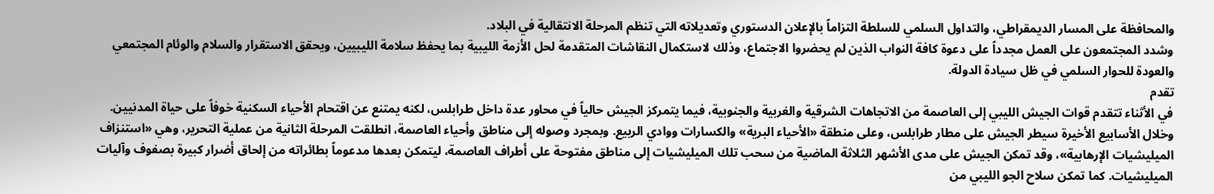والمحافظة على المسار الديمقراطي، والتداول السلمي للسلطة التزاماً بالإعلان الدستوري وتعديلاته التي تنظم المرحلة الانتقالية في البلاد.
وشدد المجتمعون على العمل مجدداً على دعوة كافة النواب الذين لم يحضروا الاجتماع، وذلك لاستكمال النقاشات المتقدمة لحل الأزمة الليبية بما يحفظ سلامة الليبيين، ويحقق الاستقرار والسلام والوئام المجتمعي والعودة للحوار السلمي في ظل سيادة الدولة.
تقدم
في الأثناء تتقدم قوات الجيش الليبي إلى العاصمة من الاتجاهات الشرقية والغربية والجنوبية، فيما يتمركز الجيش حالياً في محاور عدة داخل طرابلس، لكنه يمتنع عن اقتحام الأحياء السكنية خوفاً على حياة المدنيين.
وخلال الأسابيع الأخيرة سيطر الجيش على مطار طرابلس، وعلى منطقة «الأحياء البرية» والكسارات ووادي الربيع. وبمجرد وصوله إلى مناطق وأحياء العاصمة، انطلقت المرحلة الثانية من عملية التحرير، وهي «استنزاف الميليشيات الإرهابية»، وقد تمكن الجيش على مدى الأشهر الثلاثة الماضية من سحب تلك الميليشيات إلى مناطق مفتوحة على أطراف العاصمة، ليتمكن بعدها مدعوماً بطائراته من إلحاق أضرار كبيرة بصفوف وآليات الميليشيات. كما تمكن سلاح الجو الليبي من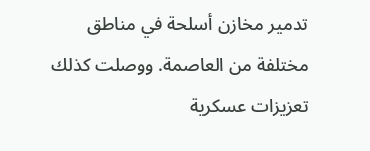تدمير مخازن أسلحة في مناطق مختلفة من العاصمة. ووصلت كذلك تعزيزات عسكرية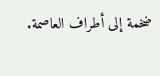ضخمة إلى أطراف العاصمة.